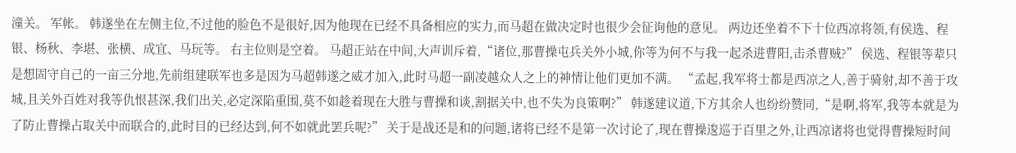潼关。 军帐。 韩遂坐在左侧主位,不过他的脸色不是很好,因为他现在已经不具备相应的实力,而马超在做决定时也很少会征询他的意见。 两边还坐着不下十位西凉将领,有侯选、程银、杨秋、李堪、张横、成宜、马玩等。 右主位则是空着。 马超正站在中间,大声训斥着,“诸位,那曹操屯兵关外小城,你等为何不与我一起杀进曹阳,击杀曹贼?” 侯选、程银等辈只是想固守自己的一亩三分地,先前组建联军也多是因为马超韩遂之威才加入,此时马超一副凌越众人之上的神情让他们更加不满。 “孟起,我军将士都是西凉之人,善于骑射,却不善于攻城,且关外百姓对我等仇恨甚深,我们出关,必定深陷重围,莫不如趁着现在大胜与曹操和谈,割据关中,也不失为良策啊?” 韩遂建议道,下方其余人也纷纷赞同,“是啊,将军,我等本就是为了防止曹操占取关中而联合的,此时目的已经达到,何不如就此罢兵呢?” 关于是战还是和的问题,诸将已经不是第一次讨论了,现在曹操逡巡于百里之外,让西凉诸将也觉得曹操短时间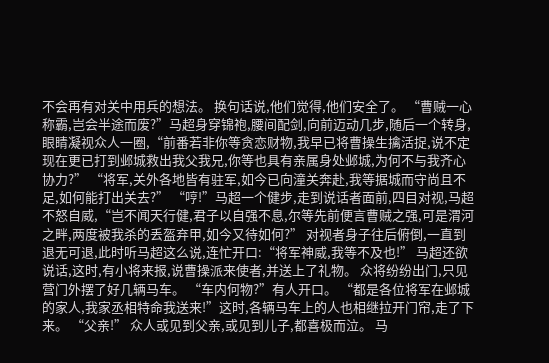不会再有对关中用兵的想法。 换句话说,他们觉得,他们安全了。 “曹贼一心称霸,岂会半途而废?”马超身穿锦袍,腰间配剑,向前迈动几步,随后一个转身,眼睛凝视众人一圈,“前番若非你等贪恋财物,我早已将曹操生擒活捉,说不定现在更已打到邺城救出我父我兄,你等也具有亲属身处邺城,为何不与我齐心协力?” “将军,关外各地皆有驻军,如今已向潼关奔赴,我等据城而守尚且不足,如何能打出关去?” “哼!”马超一个健步,走到说话者面前,四目对视,马超不怒自威,“岂不闻天行健,君子以自强不息,尔等先前便言曹贼之强,可是渭河之畔,两度被我杀的丢盔弃甲,如今又待如何?” 对视者身子往后俯倒,一直到退无可退,此时听马超这么说,连忙开口:“将军神威,我等不及也!” 马超还欲说话,这时,有小将来报,说曹操派来使者,并送上了礼物。 众将纷纷出门,只见营门外摆了好几辆马车。 “车内何物?”有人开口。 “都是各位将军在邺城的家人,我家丞相特命我送来!”这时,各辆马车上的人也相继拉开门帘,走了下来。 “父亲!” 众人或见到父亲,或见到儿子,都喜极而泣。 马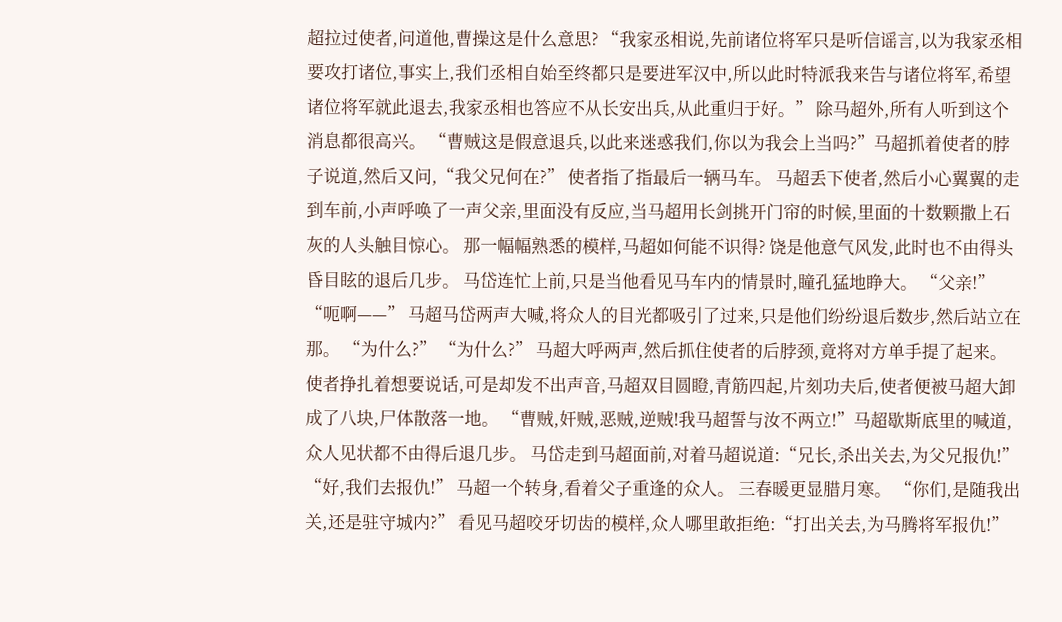超拉过使者,问道他,曹操这是什么意思? “我家丞相说,先前诸位将军只是听信谣言,以为我家丞相要攻打诸位,事实上,我们丞相自始至终都只是要进军汉中,所以此时特派我来告与诸位将军,希望诸位将军就此退去,我家丞相也答应不从长安出兵,从此重归于好。” 除马超外,所有人听到这个消息都很高兴。 “曹贼这是假意退兵,以此来迷惑我们,你以为我会上当吗?”马超抓着使者的脖子说道,然后又问,“我父兄何在?” 使者指了指最后一辆马车。 马超丢下使者,然后小心翼翼的走到车前,小声呼唤了一声父亲,里面没有反应,当马超用长剑挑开门帘的时候,里面的十数颗撒上石灰的人头触目惊心。 那一幅幅熟悉的模样,马超如何能不识得? 饶是他意气风发,此时也不由得头昏目眩的退后几步。 马岱连忙上前,只是当他看见马车内的情景时,瞳孔猛地睁大。 “父亲!” “呃啊——” 马超马岱两声大喊,将众人的目光都吸引了过来,只是他们纷纷退后数步,然后站立在那。 “为什么?” “为什么?” 马超大呼两声,然后抓住使者的后脖颈,竟将对方单手提了起来。 使者挣扎着想要说话,可是却发不出声音,马超双目圆瞪,青筋四起,片刻功夫后,使者便被马超大卸成了八块,尸体散落一地。 “曹贼,奸贼,恶贼,逆贼!我马超誓与汝不两立!”马超歇斯底里的喊道,众人见状都不由得后退几步。 马岱走到马超面前,对着马超说道:“兄长,杀出关去,为父兄报仇!” “好,我们去报仇!” 马超一个转身,看着父子重逢的众人。 三春暖更显腊月寒。 “你们,是随我出关,还是驻守城内?” 看见马超咬牙切齿的模样,众人哪里敢拒绝:“打出关去,为马腾将军报仇!”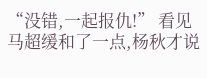“没错,一起报仇!” 看见马超缓和了一点,杨秋才说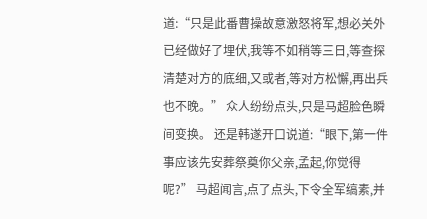道:“只是此番曹操故意激怒将军,想必关外已经做好了埋伏,我等不如稍等三日,等查探清楚对方的底细,又或者,等对方松懈,再出兵也不晚。” 众人纷纷点头,只是马超脸色瞬间变换。 还是韩遂开口说道:“眼下,第一件事应该先安葬祭奠你父亲,孟起,你觉得呢?” 马超闻言,点了点头,下令全军缟素,并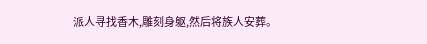派人寻找香木,雕刻身躯,然后将族人安葬。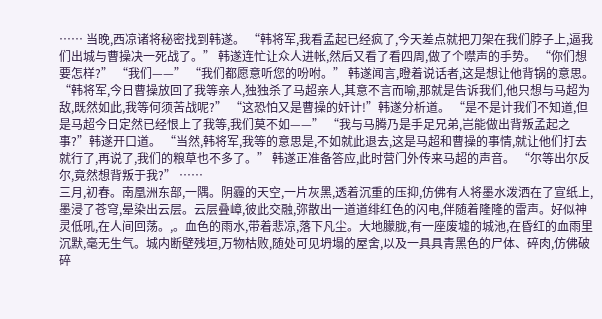…… 当晚,西凉诸将秘密找到韩遂。 “韩将军,我看孟起已经疯了,今天差点就把刀架在我们脖子上,逼我们出城与曹操决一死战了。” 韩遂连忙让众人进帐,然后又看了看四周,做了个噤声的手势。 “你们想要怎样?” “我们——” “我们都愿意听您的吩咐。” 韩遂闻言,瞪着说话者,这是想让他背锅的意思。 “韩将军,今日曹操放回了我等亲人,独独杀了马超亲人,其意不言而喻,那就是告诉我们,他只想与马超为敌,既然如此,我等何须苦战呢?” “这恐怕又是曹操的奸计!”韩遂分析道。 “是不是计我们不知道,但是马超今日定然已经恨上了我等,我们莫不如——” “我与马腾乃是手足兄弟,岂能做出背叛孟起之事?”韩遂开口道。 “当然,韩将军,我等的意思是,不如就此退去,这是马超和曹操的事情,就让他们打去就行了,再说了,我们的粮草也不多了。” 韩遂正准备答应,此时营门外传来马超的声音。 “尔等出尔反尔,竟然想背叛于我?” ……
三月,初春。南凰洲东部,一隅。阴霾的天空,一片灰黑,透着沉重的压抑,仿佛有人将墨水泼洒在了宣纸上,墨浸了苍穹,晕染出云层。云层叠嶂,彼此交融,弥散出一道道绯红色的闪电,伴随着隆隆的雷声。好似神灵低吼,在人间回荡。,。血色的雨水,带着悲凉,落下凡尘。大地朦胧,有一座废墟的城池,在昏红的血雨里沉默,毫无生气。城内断壁残垣,万物枯败,随处可见坍塌的屋舍,以及一具具青黑色的尸体、碎肉,仿佛破碎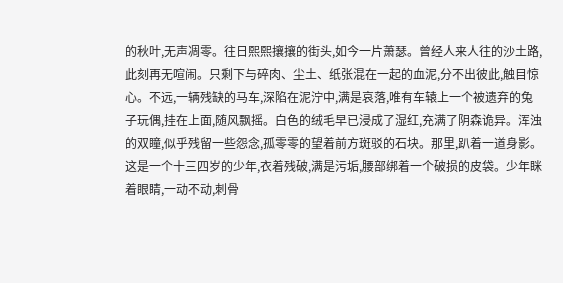的秋叶,无声凋零。往日熙熙攘攘的街头,如今一片萧瑟。曾经人来人往的沙土路,此刻再无喧闹。只剩下与碎肉、尘土、纸张混在一起的血泥,分不出彼此,触目惊心。不远,一辆残缺的马车,深陷在泥泞中,满是哀落,唯有车辕上一个被遗弃的兔子玩偶,挂在上面,随风飘摇。白色的绒毛早已浸成了湿红,充满了阴森诡异。浑浊的双瞳,似乎残留一些怨念,孤零零的望着前方斑驳的石块。那里,趴着一道身影。这是一个十三四岁的少年,衣着残破,满是污垢,腰部绑着一个破损的皮袋。少年眯着眼睛,一动不动,刺骨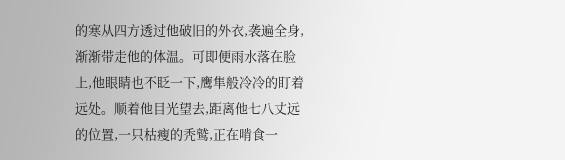的寒从四方透过他破旧的外衣,袭遍全身,渐渐带走他的体温。可即便雨水落在脸上,他眼睛也不眨一下,鹰隼般冷冷的盯着远处。顺着他目光望去,距离他七八丈远的位置,一只枯瘦的秃鹫,正在啃食一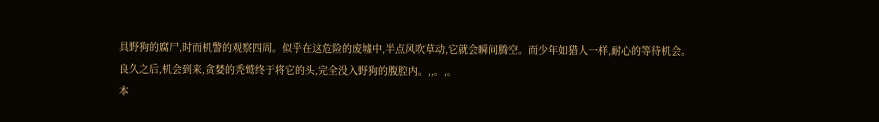具野狗的腐尸,时而机警的观察四周。似乎在这危险的废墟中,半点风吹草动,它就会瞬间腾空。而少年如猎人一样,耐心的等待机会。良久之后,机会到来,贪婪的秃鹫终于将它的头,完全没入野狗的腹腔内。,,。,。
本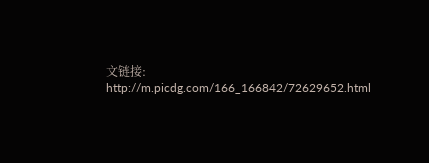文链接:
http://m.picdg.com/166_166842/72629652.html